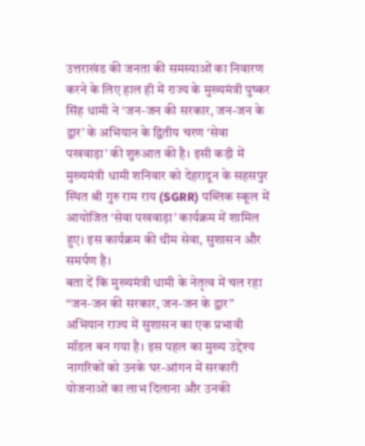उत्तराखंड की जनता की समस्याओं का निवारण करने के लिए हाल ही में राज्य के मुख्यमंत्री पुष्कर सिंह धामी ने ‘जन-जन की सरकार, जन-जन के द्वार’ के अभियान के द्वितीय चरण ‘सेवा पखवाड़ा’ की शुरुआत की है। इसी कड़ी में मुख्यमंत्री धामी शनिवार को देहरादून के सहसपुर स्थित श्री गुरु राम राय (SGRR) पब्लिक स्कूल में आयोजित ‘सेवा पखवाड़ा’ कार्यक्रम में शामिल हुए। इस कार्यक्रम की थीम सेवा, सुशासन और समर्पण है।
बता दें कि मुख्यमंत्री धामी के नेतृत्व में चल रहा “जन-जन की सरकार, जन-जन के द्वार” अभियान राज्य में सुशासन का एक प्रभावी मॉडल बन गया है। इस पहल का मुख्य उद्देश्य नागरिकों को उनके घर-आंगन में सरकारी योजनाओं का लाभ दिलाना और उनकी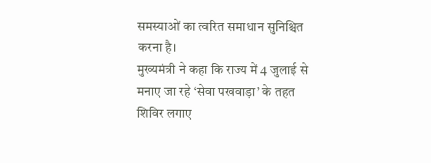समस्याओं का त्वरित समाधान सुनिश्चित करना है।
मुख्यमंत्री ने कहा कि राज्य में 4 जुलाई से मनाए जा रहे ‘सेवा पखवाड़ा’ के तहत शिविर लगाए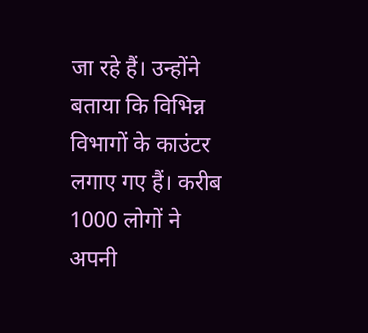जा रहे हैं। उन्होंने बताया कि विभिन्न विभागों के काउंटर लगाए गए हैं। करीब 1000 लोगों ने अपनी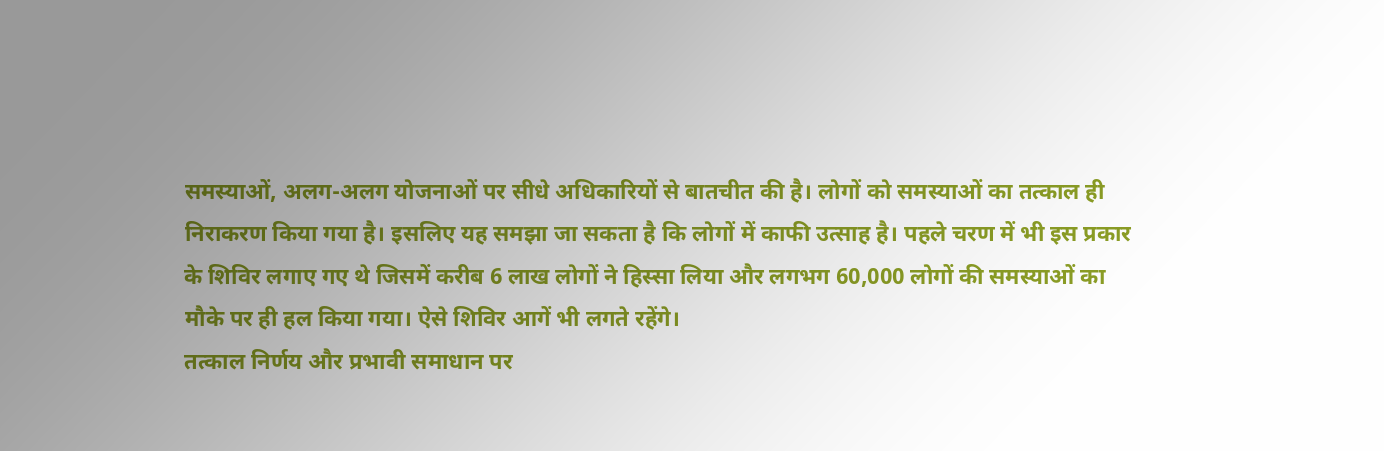समस्याओं, अलग-अलग योजनाओं पर सीधे अधिकारियों से बातचीत की है। लोगों को समस्याओं का तत्काल ही निराकरण किया गया है। इसलिए यह समझा जा सकता है कि लोगों में काफी उत्साह है। पहले चरण में भी इस प्रकार के शिविर लगाए गए थे जिसमें करीब 6 लाख लोगों ने हिस्सा लिया और लगभग 60,000 लोगों की समस्याओं का मौके पर ही हल किया गया। ऐसे शिविर आगें भी लगते रहेंगे।
तत्काल निर्णय और प्रभावी समाधान पर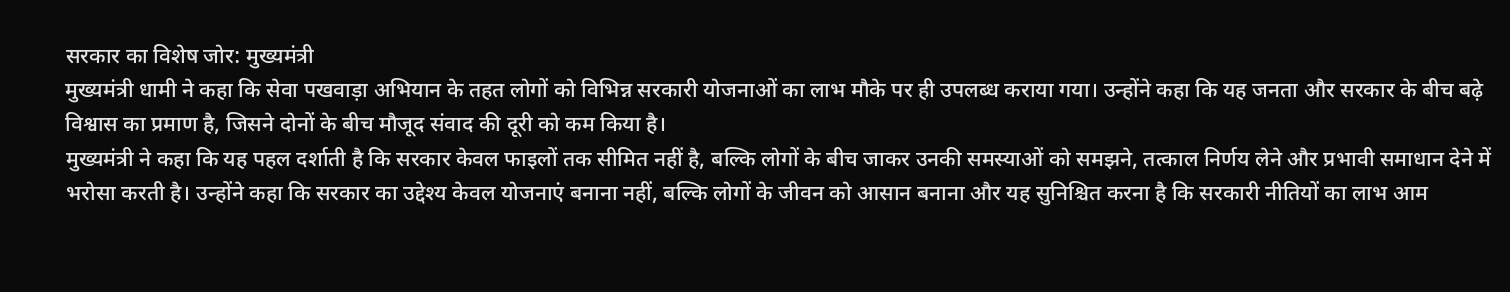सरकार का विशेष जोर: मुख्यमंत्री
मुख्यमंत्री धामी ने कहा कि सेवा पखवाड़ा अभियान के तहत लोगों को विभिन्न सरकारी योजनाओं का लाभ मौके पर ही उपलब्ध कराया गया। उन्होंने कहा कि यह जनता और सरकार के बीच बढ़े विश्वास का प्रमाण है, जिसने दोनों के बीच मौजूद संवाद की दूरी को कम किया है।
मुख्यमंत्री ने कहा कि यह पहल दर्शाती है कि सरकार केवल फाइलों तक सीमित नहीं है, बल्कि लोगों के बीच जाकर उनकी समस्याओं को समझने, तत्काल निर्णय लेने और प्रभावी समाधान देने में भरोसा करती है। उन्होंने कहा कि सरकार का उद्देश्य केवल योजनाएं बनाना नहीं, बल्कि लोगों के जीवन को आसान बनाना और यह सुनिश्चित करना है कि सरकारी नीतियों का लाभ आम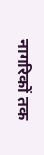नागरिकों तक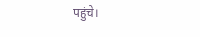पहुंचे।